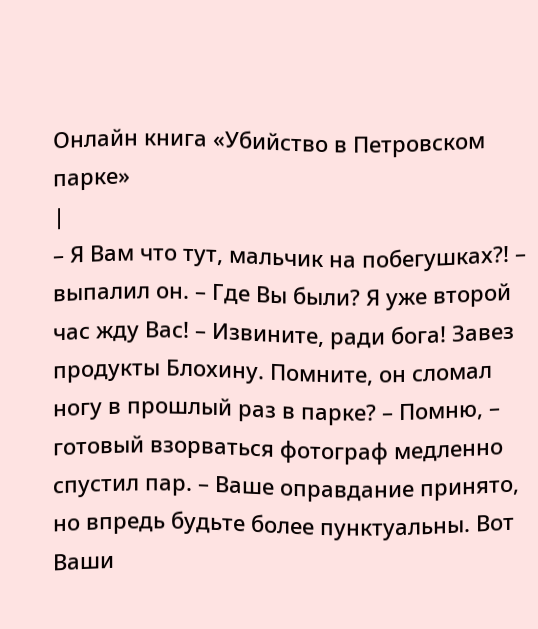Онлайн книга «Убийство в Петровском парке»
|
– Я Вам что тут, мальчик на побегушках?! – выпалил он. – Где Вы были? Я уже второй час жду Вас! – Извините, ради бога! Завез продукты Блохину. Помните, он сломал ногу в прошлый раз в парке? – Помню, – готовый взорваться фотограф медленно спустил пар. – Ваше оправдание принято, но впредь будьте более пунктуальны. Вот Ваши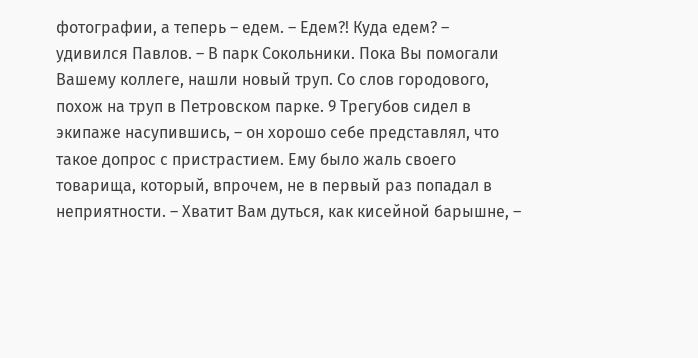фотографии, а теперь – едем. – Едем?! Куда едем? – удивился Павлов. – В парк Сокольники. Пока Вы помогали Вашему коллеге, нашли новый труп. Со слов городового, похож на труп в Петровском парке. 9 Трегубов сидел в экипаже насупившись, – он хорошо себе представлял, что такое допрос с пристрастием. Ему было жаль своего товарища, который, впрочем, не в первый раз попадал в неприятности. – Хватит Вам дуться, как кисейной барышне, –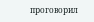проговорил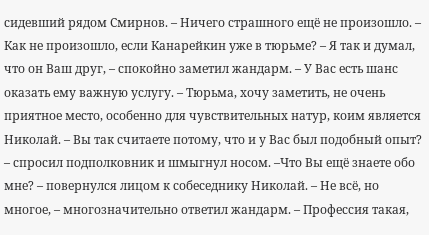сидевший рядом Смирнов. – Ничего страшного ещё не произошло. – Как не произошло, если Канарейкин уже в тюрьме? – Я так и думал, что он Ваш друг, – спокойно заметил жандарм. – У Вас есть шанс оказать ему важную услугу. – Тюрьма, хочу заметить, не очень приятное место, особенно для чувствительных натур, коим является Николай. – Вы так считаете потому, что и у Вас был подобный опыт? – спросил подполковник и шмыгнул носом. –Что Вы ещё знаете обо мне? – повернулся лицом к собеседнику Николай. – Не всё, но многое, – многозначительно ответил жандарм. – Профессия такая,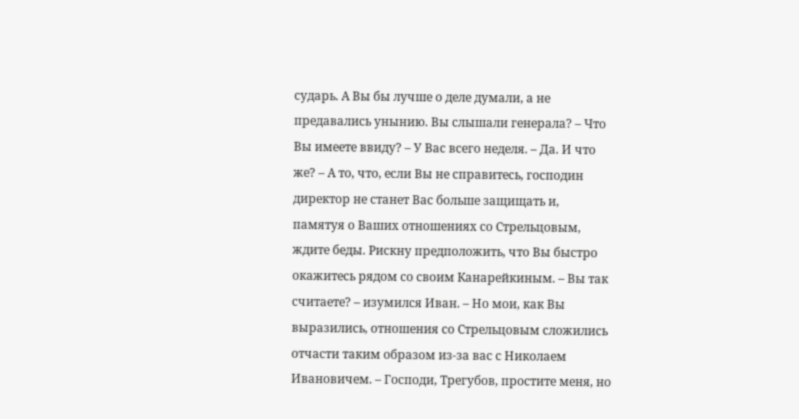сударь. А Вы бы лучше о деле думали, а не предавались унынию. Вы слышали генерала? – Что Вы имеете ввиду? – У Вас всего неделя. – Да. И что же? – А то, что, если Вы не справитесь, господин директор не станет Вас больше защищать и, памятуя о Ваших отношениях со Стрельцовым, ждите беды. Рискну предположить, что Вы быстро окажитесь рядом со своим Канарейкиным. – Вы так считаете? – изумился Иван. – Но мои, как Вы выразились, отношения со Стрельцовым сложились отчасти таким образом из-за вас с Николаем Ивановичем. – Господи, Трегубов, простите меня, но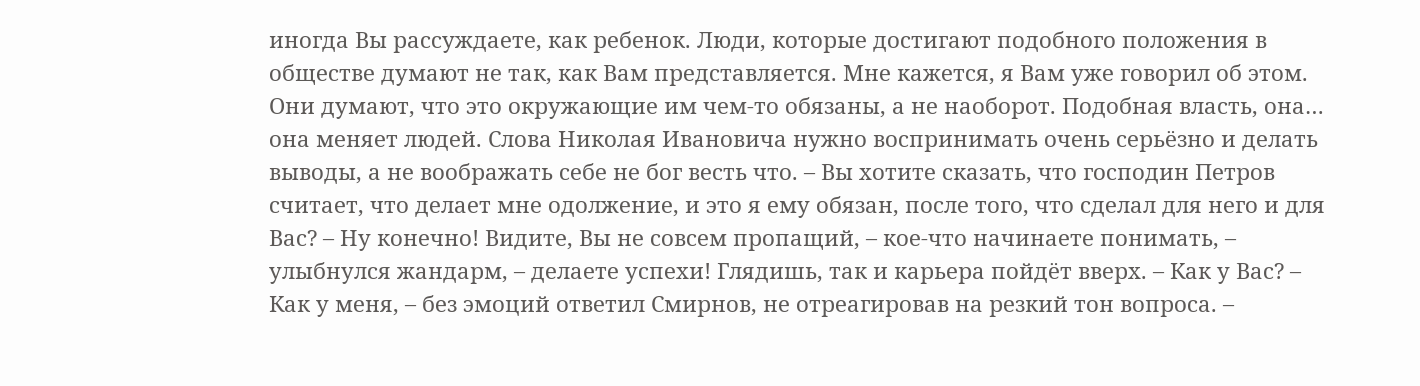иногда Вы рассуждаете, как ребенок. Люди, которые достигают подобного положения в обществе думают не так, как Вам представляется. Мне кажется, я Вам уже говорил об этом. Они думают, что это окружающие им чем-то обязаны, а не наоборот. Подобная власть, она… она меняет людей. Слова Николая Ивановича нужно воспринимать очень серьёзно и делать выводы, а не воображать себе не бог весть что. – Вы хотите сказать, что господин Петров считает, что делает мне одолжение, и это я ему обязан, после того, что сделал для него и для Вас? – Ну конечно! Видите, Вы не совсем пропащий, – кое-что начинаете понимать, – улыбнулся жандарм, – делаете успехи! Глядишь, так и карьера пойдёт вверх. – Как у Вас? – Как у меня, – без эмоций ответил Смирнов, не отреагировав на резкий тон вопроса. –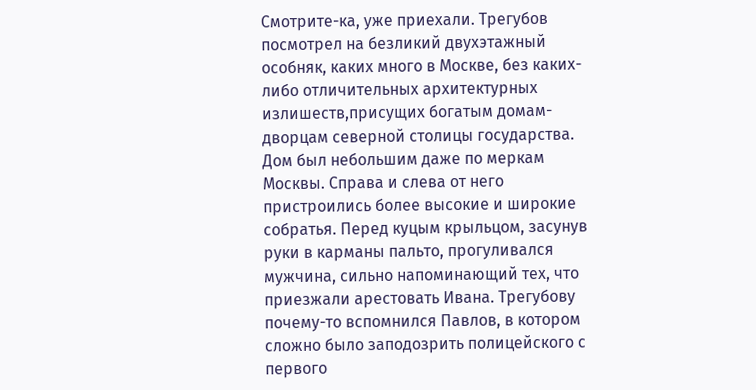Смотрите-ка, уже приехали. Трегубов посмотрел на безликий двухэтажный особняк, каких много в Москве, без каких-либо отличительных архитектурных излишеств,присущих богатым домам-дворцам северной столицы государства. Дом был небольшим даже по меркам Москвы. Справа и слева от него пристроились более высокие и широкие собратья. Перед куцым крыльцом, засунув руки в карманы пальто, прогуливался мужчина, сильно напоминающий тех, что приезжали арестовать Ивана. Трегубову почему-то вспомнился Павлов, в котором сложно было заподозрить полицейского с первого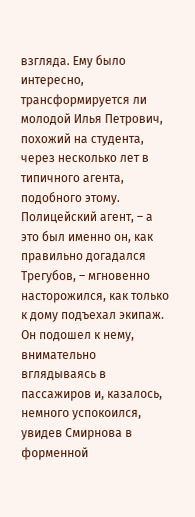взгляда. Ему было интересно, трансформируется ли молодой Илья Петрович, похожий на студента, через несколько лет в типичного агента, подобного этому. Полицейский агент, – а это был именно он, как правильно догадался Трегубов, – мгновенно насторожился, как только к дому подъехал экипаж. Он подошел к нему, внимательно вглядываясь в пассажиров и, казалось, немного успокоился, увидев Смирнова в форменной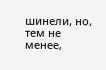шинели, но, тем не менее,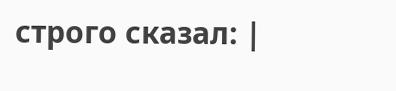строго сказал: |